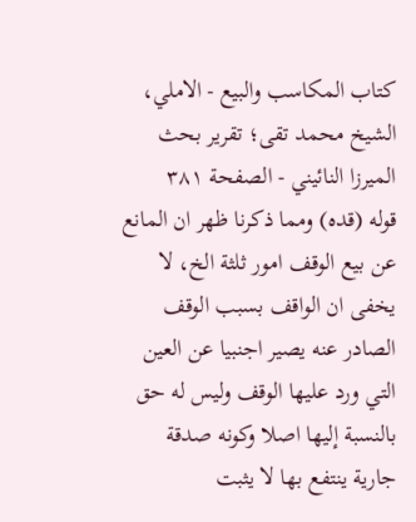كتاب المكاسب والبيع - الاملي، الشيخ محمد تقى؛ تقرير بحث الميرزا النائيني - الصفحة ٣٨١
قوله (قده) ومما ذكرنا ظهر ان المانع عن بيع الوقف امور ثلثة الخ، لا يخفى ان الواقف بسبب الوقف الصادر عنه يصير اجنبيا عن العين التي ورد عليها الوقف وليس له حق بالنسبة إليها اصلا وكونه صدقة جارية ينتفع بها لا يثبت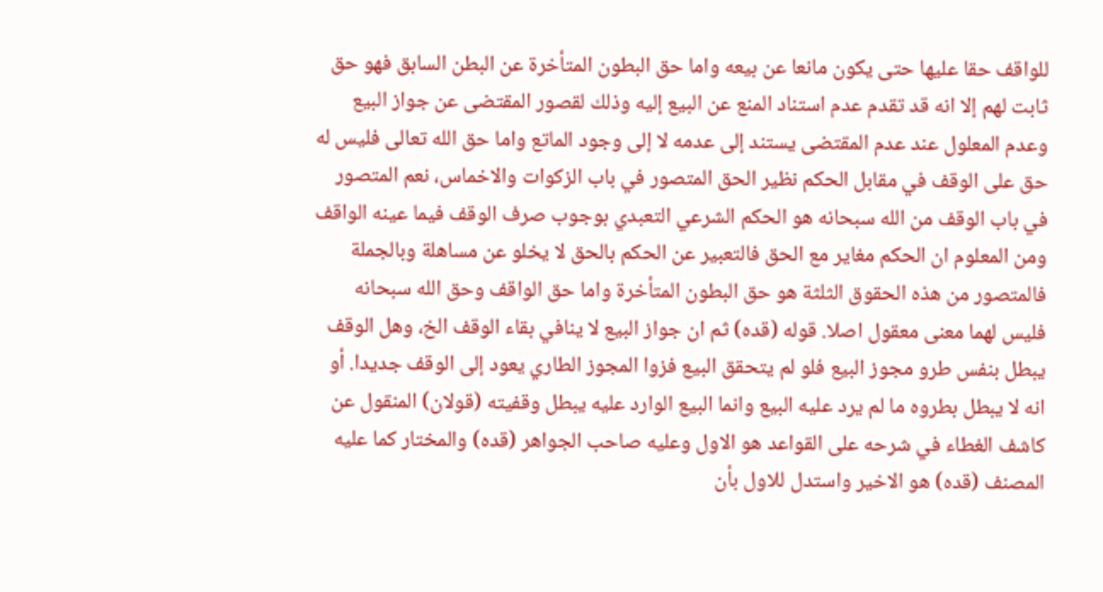للواقف حقا عليها حتى يكون مانعا عن بيعه واما حق البطون المتأخرة عن البطن السابق فهو حق ثابت لهم إلا انه قد تقدم عدم استناد المنع عن البيع إليه وذلك لقصور المقتضى عن جواز البيع وعدم المعلول عند عدم المقتضى يستند إلى عدمه لا إلى وجود الماتع واما حق الله تعالى فليس له حق على الوقف في مقابل الحكم نظير الحق المتصور في باب الزكوات والاخماس، نعم المتصور في باب الوقف من الله سبحانه هو الحكم الشرعي التعبدي بوجوب صرف الوقف فيما عينه الواقف ومن المعلوم ان الحكم مغاير مع الحق فالتعبير عن الحكم بالحق لا يخلو عن مساهلة وبالجملة فالمتصور من هذه الحقوق الثلثة هو حق البطون المتأخرة واما حق الواقف وحق الله سبحانه فليس لهما معنى معقول اصلا. قوله (قده) ثم ان جواز البيع لا ينافي بقاء الوقف الخ، وهل الوقف يبطل بنفس طرو مجوز البيع فلو لم يتحقق البيع فزوا المجوز الطاري يعود إلى الوقف جديدا. أو انه لا يبطل بطروه ما لم يرد عليه البيع وانما البيع الوارد عليه يبطل وقفيته (قولان) المنقول عن كاشف الغطاء في شرحه على القواعد هو الاول وعليه صاحب الجواهر (قده) والمختار كما عليه المصنف (قده) هو الاخير واستدل للاول بأن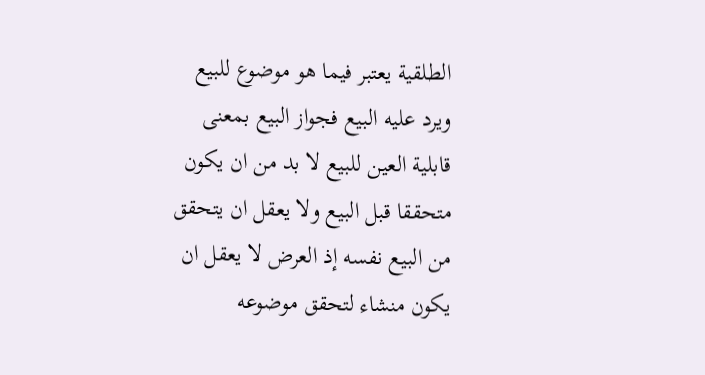الطلقية يعتبر فيما هو موضوع للبيع ويرد عليه البيع فجواز البيع بمعنى قابلية العين للبيع لا بد من ان يكون متحققا قبل البيع ولا يعقل ان يتحقق من البيع نفسه إذ العرض لا يعقل ان يكون منشاء لتحقق موضوعه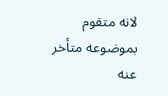لانه متقوم بموضوعه متأخر عنه